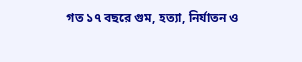গত ১৭ বছরে গুম, হত্যা, নির্যাতন ও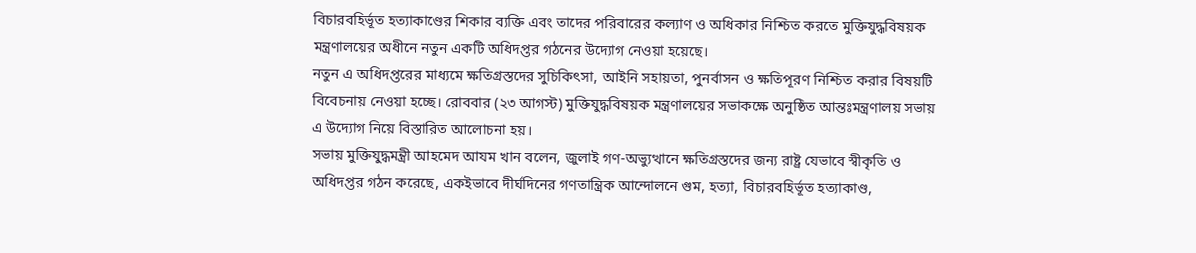বিচারবহির্ভূত হত্যাকাণ্ডের শিকার ব্যক্তি এবং তাদের পরিবারের কল্যাণ ও অধিকার নিশ্চিত করতে মুক্তিযুদ্ধবিষয়ক মন্ত্রণালয়ের অধীনে নতুন একটি অধিদপ্তর গঠনের উদ্যোগ নেওয়া হয়েছে।
নতুন এ অধিদপ্তরের মাধ্যমে ক্ষতিগ্রস্তদের সুচিকিৎসা, আইনি সহায়তা, পুনর্বাসন ও ক্ষতিপূরণ নিশ্চিত করার বিষয়টি বিবেচনায় নেওয়া হচ্ছে। রোববার (২৩ আগস্ট) মুক্তিযুদ্ধবিষয়ক মন্ত্রণালয়ের সভাকক্ষে অনুষ্ঠিত আন্তঃমন্ত্রণালয় সভায় এ উদ্যোগ নিয়ে বিস্তারিত আলোচনা হয়।
সভায় মুক্তিযুদ্ধমন্ত্রী আহমেদ আযম খান বলেন, জুলাই গণ-অভ্যুত্থানে ক্ষতিগ্রস্তদের জন্য রাষ্ট্র যেভাবে স্বীকৃতি ও অধিদপ্তর গঠন করেছে, একইভাবে দীর্ঘদিনের গণতান্ত্রিক আন্দোলনে গুম, হত্যা, বিচারবহির্ভূত হত্যাকাণ্ড,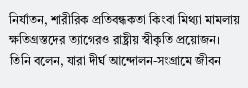নির্যাতন, শারীরিক প্রতিবন্ধকতা কিংবা মিথ্যা মামলায় ক্ষতিগ্রস্তদের ত্যাগেরও রাষ্ট্রীয় স্বীকৃতি প্রয়োজন।
তিনি বলেন, যারা দীর্ঘ আন্দোলন-সংগ্রামে জীবন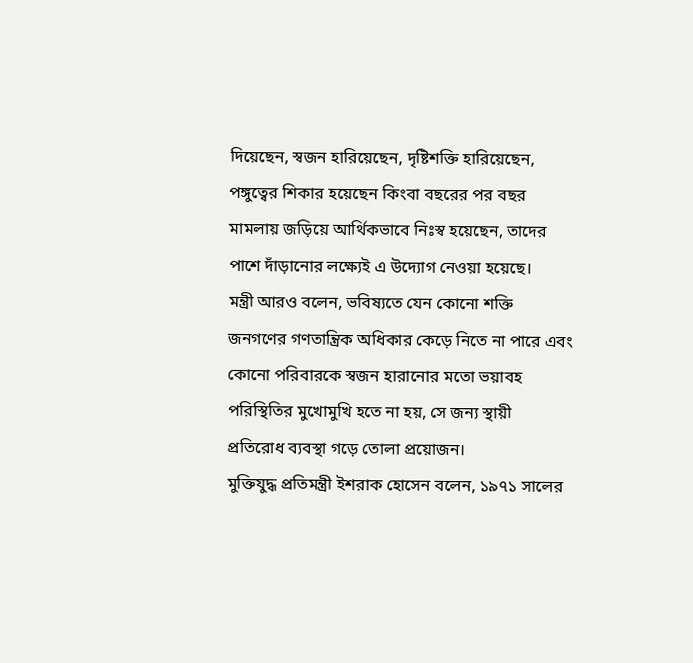দিয়েছেন, স্বজন হারিয়েছেন, দৃষ্টিশক্তি হারিয়েছেন, পঙ্গুত্বের শিকার হয়েছেন কিংবা বছরের পর বছর মামলায় জড়িয়ে আর্থিকভাবে নিঃস্ব হয়েছেন, তাদের পাশে দাঁড়ানোর লক্ষ্যেই এ উদ্যোগ নেওয়া হয়েছে।
মন্ত্রী আরও বলেন, ভবিষ্যতে যেন কোনো শক্তি জনগণের গণতান্ত্রিক অধিকার কেড়ে নিতে না পারে এবং কোনো পরিবারকে স্বজন হারানোর মতো ভয়াবহ পরিস্থিতির মুখোমুখি হতে না হয়, সে জন্য স্থায়ী প্রতিরোধ ব্যবস্থা গড়ে তোলা প্রয়োজন।
মুক্তিযুদ্ধ প্রতিমন্ত্রী ইশরাক হোসেন বলেন, ১৯৭১ সালের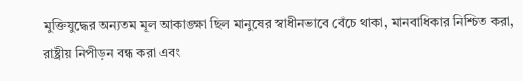মুক্তিযুদ্ধের অন্যতম মূল আকাঙ্ক্ষা ছিল মানুষের স্বাধীনভাবে বেঁচে থাকা, মানবাধিকার নিশ্চিত করা, রাষ্ট্রীয় নিপীড়ন বন্ধ করা এবং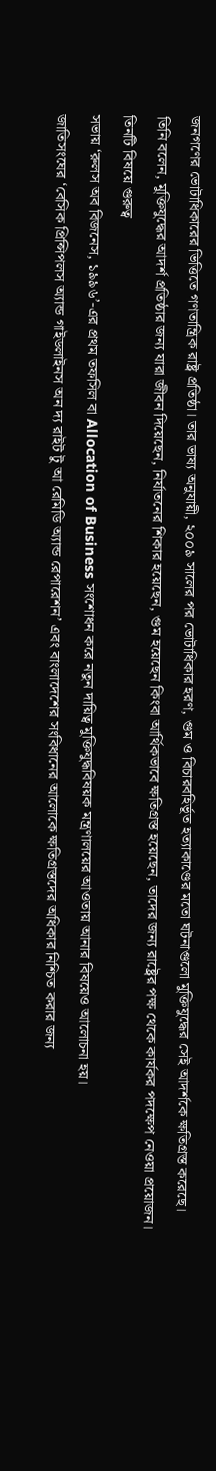জনগণের ভোটাধিকারের ভিত্তিতে গণতান্ত্রিক রাষ্ট্র প্রতিষ্ঠা। তার ভাষ্য অনুযায়ী, ২০০৯ সালের পর ভোটাধিকার হরণ, গুম ও বিচারবহির্ভূত হত্যাকাণ্ডের মতো ঘটনাগুলো মুক্তিযুদ্ধের সেই আদর্শকে ক্ষতিগ্রস্ত করেছে।
তিনি বলেন, মুক্তিযুদ্ধের আদর্শ প্রতিষ্ঠার জন্য যারা জীবন দিয়েছেন, নির্যাতনের শিকার হয়েছেন, গুম হয়েছেন কিংবা আর্থিকভাবে ক্ষতিগ্রস্ত হয়েছেন, তাদের জন্য রাষ্ট্রের পক্ষ থেকে কার্যকর পদক্ষেপ নেওয়া প্রয়োজন।
তিনটি বিষয়ে গুরুত্ব
সভায় ‘রুলস অব বিজনেস, ১৯৯৬’-এর প্রথম তফসিল বা Allocation of Business সংশোধন করে নতুন দায়িত্ব মুক্তিযুদ্ধবিষয়ক মন্ত্রণালয়ের আওতায় আনার বিষয়েও আলোচনা হয়।
জাতিসংঘের ‘বেসিক প্রিন্সিপলস অ্যান্ড গাইডলাইনস অন দ্য রাইট টু আ রেমিডি অ্যান্ড রেপারেশন’ এবং বাংলাদেশের সংবিধানের আলোকে ক্ষতিগ্রস্তদের অধিকার নিশ্চিত করার জন্য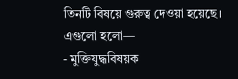তিনটি বিষয়ে গুরুত্ব দেওয়া হয়েছে।
এগুলো হলো—
- মুক্তিযুদ্ধবিষয়ক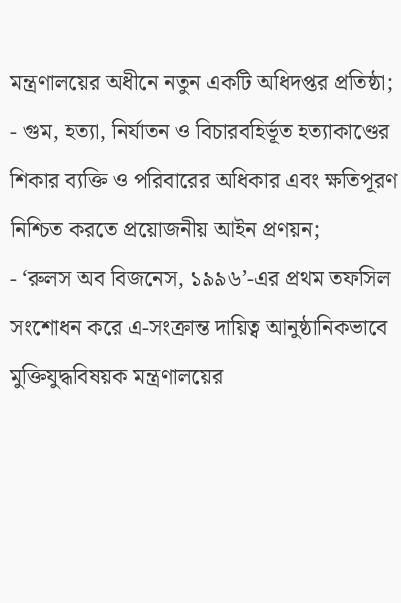মন্ত্রণালয়ের অধীনে নতুন একটি অধিদপ্তর প্রতিষ্ঠা;
- গুম, হত্যা, নির্যাতন ও বিচারবহির্ভূত হত্যাকাণ্ডের শিকার ব্যক্তি ও পরিবারের অধিকার এবং ক্ষতিপূরণ নিশ্চিত করতে প্রয়োজনীয় আইন প্রণয়ন;
- ‘রুলস অব বিজনেস, ১৯৯৬’-এর প্রথম তফসিল সংশোধন করে এ-সংক্রান্ত দায়িত্ব আনুষ্ঠানিকভাবে মুক্তিযুদ্ধবিষয়ক মন্ত্রণালয়ের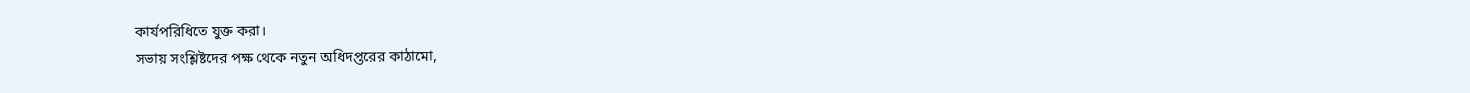কার্যপরিধিতে যুক্ত করা।
সভায় সংশ্লিষ্টদের পক্ষ থেকে নতুন অধিদপ্তরের কাঠামো,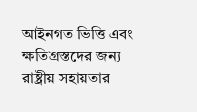আইনগত ভিত্তি এবং ক্ষতিগ্রস্তদের জন্য রাষ্ট্রীয় সহায়তার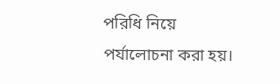পরিধি নিয়ে পর্যালোচনা করা হয়।